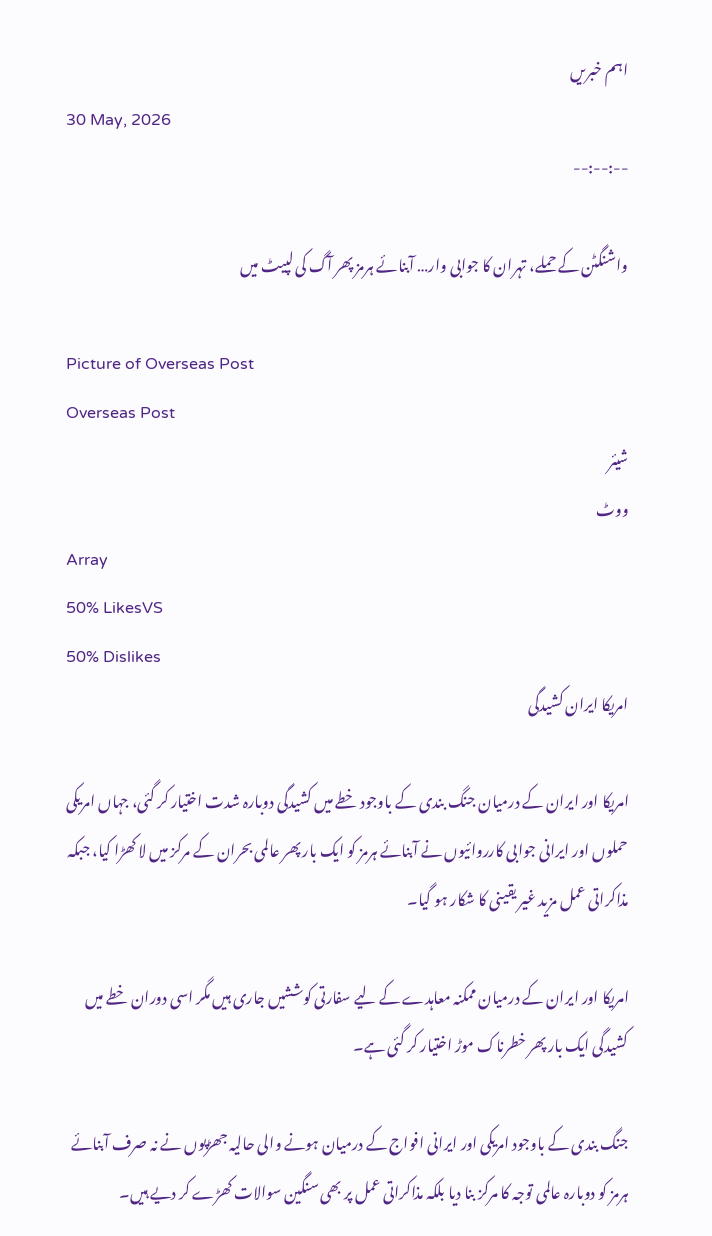اہم خبریں
30 May, 2026
--:--:--

واشنگٹن کے حملے، تہران کا جوابی وار… آبنائے ہرمز پھر آگ کی لپیٹ میں

Picture of Overseas Post
Overseas Post
شیئر
ووٹ
Array
50% LikesVS
50% Dislikes
امریکا ایران کشیدگی

امریکا اور ایران کے درمیان جنگ بندی کے باوجود خطے میں کشیدگی دوبارہ شدت اختیار کر گئی، جہاں امریکی حملوں اور ایرانی جوابی کارروائیوں نے آبنائے ہرمز کو ایک بار پھر عالمی بحران کے مرکز میں لا کھڑا کیا، جبکہ مذاکراتی عمل مزید غیر یقینی کا شکار ہو گیا۔

امریکا اور ایران کے درمیان ممکنہ معاہدے کے لیے سفارتی کوششیں جاری ہیں مگر اسی دوران خطے میں کشیدگی ایک بار پھر خطرناک موڑ اختیار کر گئی ہے۔

جنگ بندی کے باوجود امریکی اور ایرانی افواج کے درمیان ہونے والی حالیہ جھڑپوں نے نہ صرف آبنائے ہرمز کو دوبارہ عالمی توجہ کا مرکز بنا دیا بلکہ مذاکراتی عمل پر بھی سنگین سوالات کھڑے کر دیے ہیں۔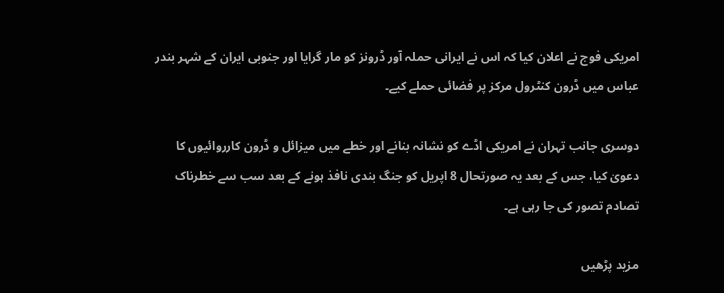امریکی فوج نے اعلان کیا کہ اس نے ایرانی حملہ آور ڈرونز کو مار گرایا اور جنوبی ایران کے شہر بندر عباس میں ڈرون کنٹرول مرکز پر فضائی حملے کیے۔

دوسری جانب تہران نے امریکی اڈے کو نشانہ بنانے اور خطے میں میزائل و ڈرون کارروائیوں کا دعویٰ کیا، جس کے بعد یہ صورتحال 8 اپریل کو جنگ بندی نافذ ہونے کے بعد سب سے خطرناک تصادم تصور کی جا رہی ہے۔

مزید پڑھیں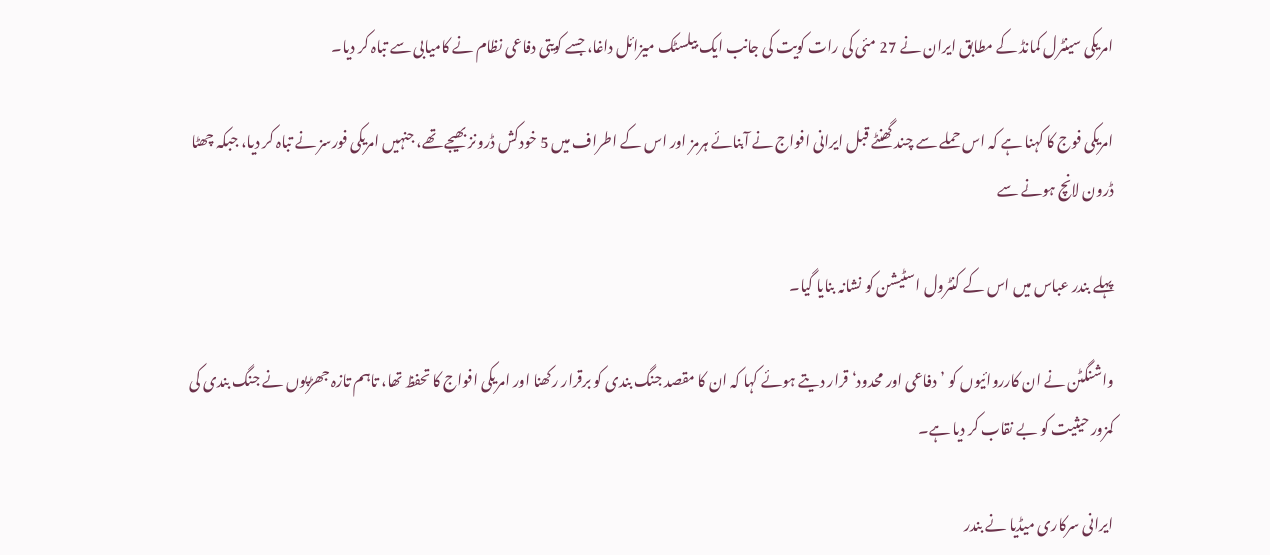امریکی سینٹرل کمانڈ کے مطابق ایران نے 27 مئی کی رات کویت کی جانب ایک بیلسٹک میزائل داغا، جسے کویتی دفاعی نظام نے کامیابی سے تباہ کر دیا۔

امریکی فوج کا کہنا ہے کہ اس حملے سے چند گھنٹے قبل ایرانی افواج نے آبنائے ہرمز اور اس کے اطراف میں 5 خودکش ڈرونز بھیجے تھے، جنہیں امریکی فورسز نے تباہ کر دیا، جبکہ چھٹا ڈرون لانچ ہونے سے

پہلے بندر عباس میں اس کے کنٹرول اسٹیشن کو نشانہ بنایا گیا۔

واشنگٹن نے ان کارروائیوں کو ’دفاعی اور محدود‘ قرار دیتے ہوئے کہا کہ ان کا مقصد جنگ بندی کو برقرار رکھنا اور امریکی افواج کا تحفظ تھا، تاہم تازہ جھڑپوں نے جنگ بندی کی کمزور حیثیت کو بے نقاب کر دیا ہے۔

ایرانی سرکاری میڈیا نے بندر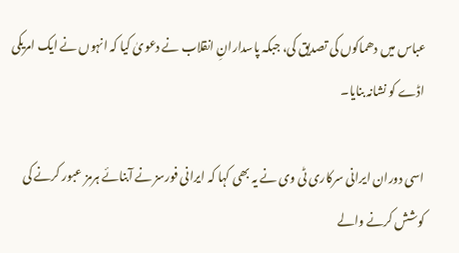عباس میں دھماکوں کی تصدیق کی، جبکہ پاسدارانِ انقلاب نے دعویٰ کیا کہ انہوں نے ایک امریکی اڈے کو نشانہ بنایا۔

اسی دوران ایرانی سرکاری ٹی وی نے یہ بھی کہا کہ ایرانی فورسز نے آبنائے ہرمز عبور کرنے کی کوشش کرنے والے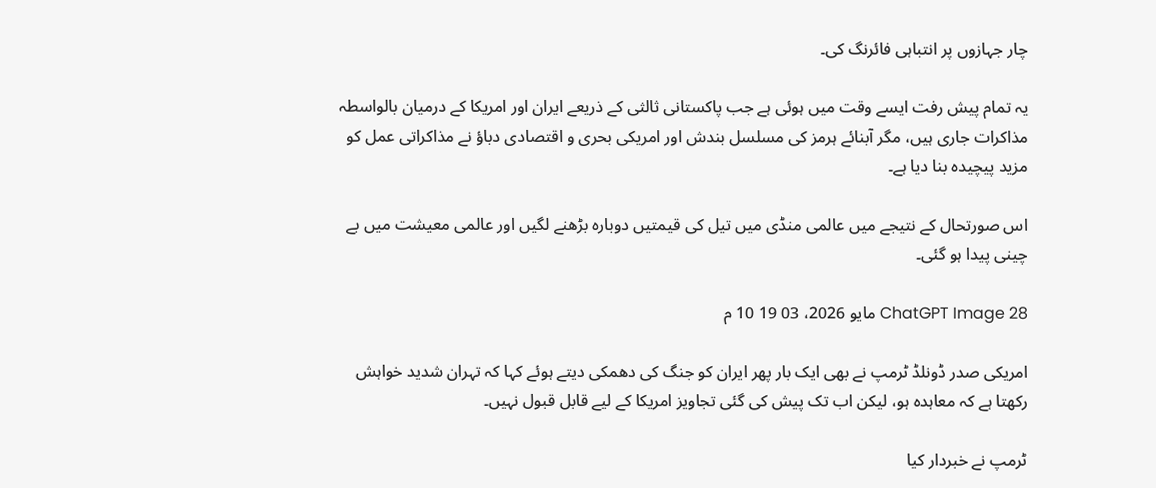چار جہازوں پر انتباہی فائرنگ کی۔

یہ تمام پیش رفت ایسے وقت میں ہوئی ہے جب پاکستانی ثالثی کے ذریعے ایران اور امریکا کے درمیان بالواسطہ مذاکرات جاری ہیں، مگر آبنائے ہرمز کی مسلسل بندش اور امریکی بحری و اقتصادی دباؤ نے مذاکراتی عمل کو مزید پیچیدہ بنا دیا ہے۔

اس صورتحال کے نتیجے میں عالمی منڈی میں تیل کی قیمتیں دوبارہ بڑھنے لگیں اور عالمی معیشت میں بے چینی پیدا ہو گئی۔

ChatGPT Image 28 مايو 2026، 03 19 10 م

امریکی صدر ڈونلڈ ٹرمپ نے بھی ایک بار پھر ایران کو جنگ کی دھمکی دیتے ہوئے کہا کہ تہران شدید خواہش رکھتا ہے کہ معاہدہ ہو، لیکن اب تک پیش کی گئی تجاویز امریکا کے لیے قابل قبول نہیں۔

ٹرمپ نے خبردار کیا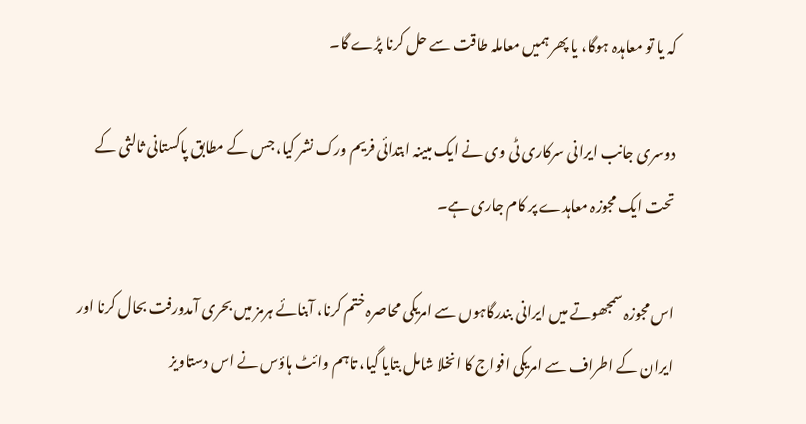کہ یا تو معاہدہ ہوگا، یا پھر ہمیں معاملہ طاقت سے حل کرنا پڑے گا۔

دوسری جانب ایرانی سرکاری ٹی وی نے ایک مبینہ ابتدائی فریم ورک نشر کیا، جس کے مطابق پاکستانی ثالثی کے تحت ایک مجوزہ معاہدے پر کام جاری ہے۔

اس مجوزہ سمجھوتے میں ایرانی بندرگاہوں سے امریکی محاصرہ ختم کرنا، آبنائے ہرمز میں بحری آمدورفت بحال کرنا اور ایران کے اطراف سے امریکی افواج کا انخلا شامل بتایا گیا، تاہم وائٹ ہاؤس نے اس دستاویز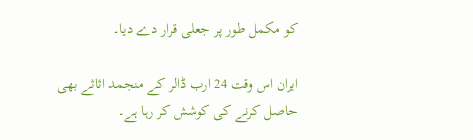کو مکمل طور پر جعلی قرار دے دیا۔

ایران اس وقت 24 ارب ڈالر کے منجمد اثاثے بھی حاصل کرنے کی کوشش کر رہا ہے۔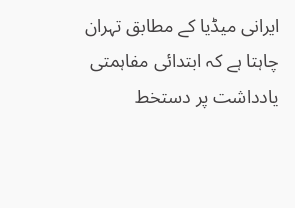ایرانی میڈیا کے مطابق تہران چاہتا ہے کہ ابتدائی مفاہمتی یادداشت پر دستخط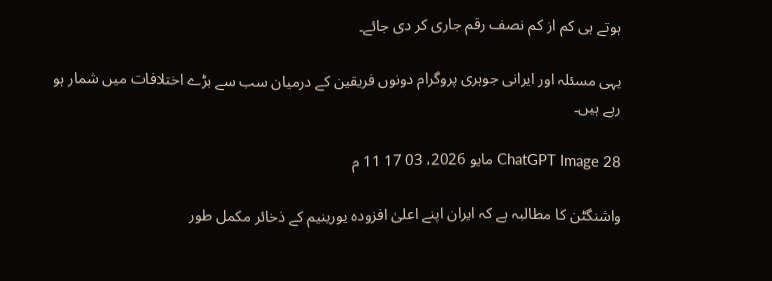ہوتے ہی کم از کم نصف رقم جاری کر دی جائے۔

یہی مسئلہ اور ایرانی جوہری پروگرام دونوں فریقین کے درمیان سب سے بڑے اختلافات میں شمار ہو رہے ہیں۔

ChatGPT Image 28 مايو 2026، 03 17 11 م

واشنگٹن کا مطالبہ ہے کہ ایران اپنے اعلیٰ افزودہ یورینیم کے ذخائر مکمل طور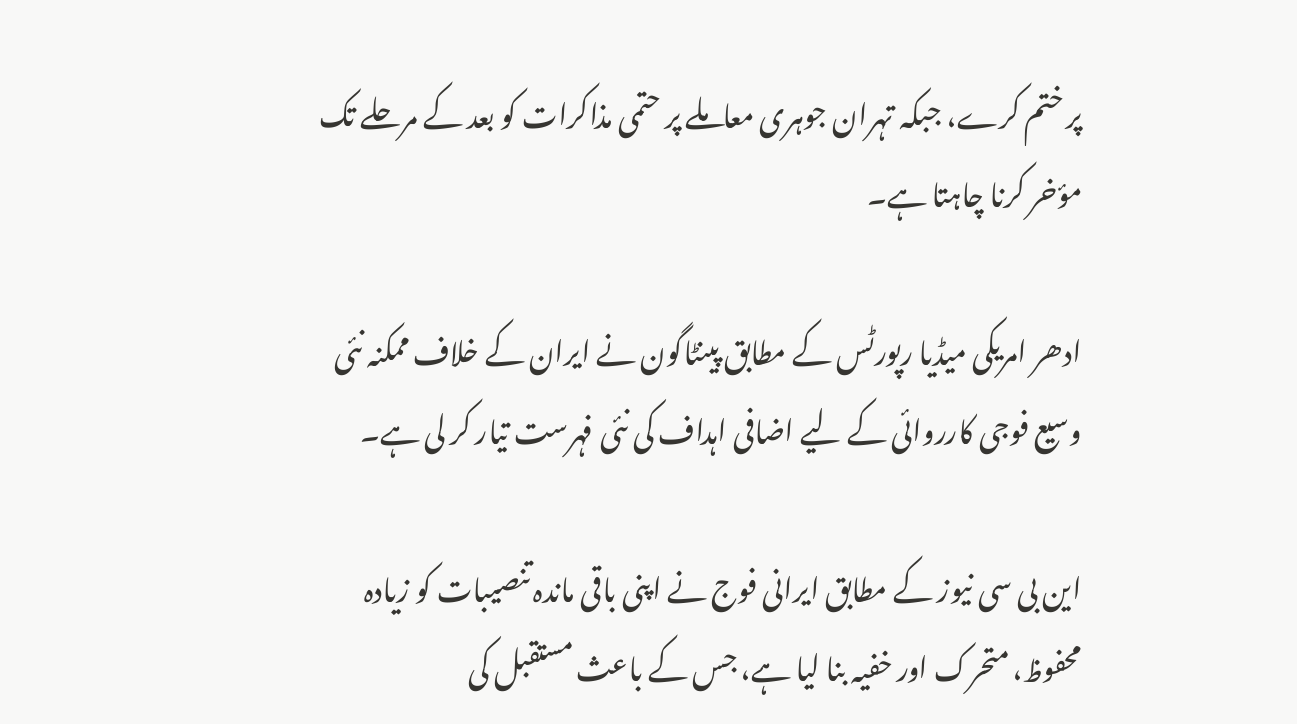پر ختم کرے، جبکہ تہران جوہری معاملے پر حتمی مذاکرات کو بعد کے مرحلے تک مؤخر کرنا چاہتا ہے۔

ادھر امریکی میڈیا رپورٹس کے مطابق پینٹاگون نے ایران کے خلاف ممکنہ نئی وسیع فوجی کارروائی کے لیے اضافی اہداف کی نئی فہرست تیار کر لی ہے۔

این بی سی نیوز کے مطابق ایرانی فوج نے اپنی باقی ماندہ تنصیبات کو زیادہ محفوظ، متحرک اور خفیہ بنا لیا ہے، جس کے باعث مستقبل کی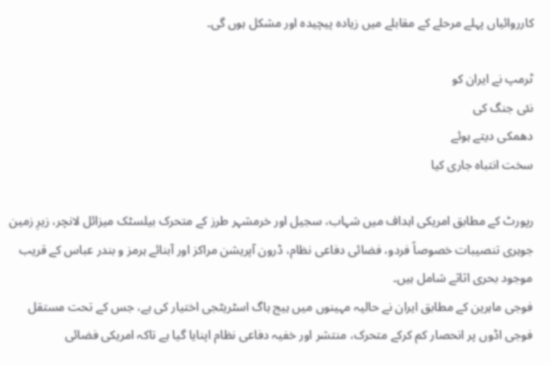کارروائیاں پہلے مرحلے کے مقابلے میں زیادہ پیچیدہ اور مشکل ہوں گی۔

ٹرمپ نے ایران کو
نئی جنگ کی
دھمکی دیتے ہوئے
سخت انتباہ جاری کیا

رپورٹ کے مطابق امریکی اہداف میں شہاب، سجیل اور خرمشہر طرز کے متحرک بیلسٹک میزائل لانچر، زیرِ زمین جوہری تنصیبات خصوصاً فردو، فضائی دفاعی نظام، ڈرون آپریشن مراکز اور آبنائے ہرمز و بندر عباس کے قریب موجود بحری اثاثے شامل ہیں۔
فوجی ماہرین کے مطابق ایران نے حالیہ مہینوں میں ہیج ہاگ اسٹریٹجی اختیار کی ہے، جس کے تحت مستقل فوجی اڈوں پر انحصار کم کرکے متحرک، منتشر اور خفیہ دفاعی نظام اپنایا گیا ہے تاکہ امریکی فضائی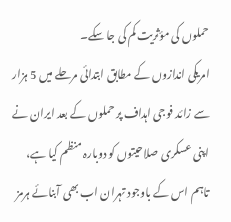حملوں کی مؤثریت کم کی جا سکے۔
امریکی اندازوں کے مطابق ابتدائی مرحلے میں 5 ہزار سے زائد فوجی اہداف پر حملوں کے بعد ایران نے اپنی عسکری صلاحیتوں کو دوبارہ منظم کیا ہے، تاہم اس کے باوجود تہران اب بھی آبنائے ہرمز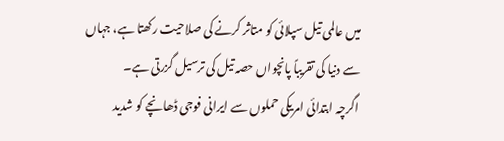میں عالمی تیل سپلائی کو متاثر کرنے کی صلاحیت رکھتا ہے، جہاں سے دنیا کی تقریباً پانچواں حصہ تیل کی ترسیل گزرتی ہے۔
اگرچہ ابتدائی امریکی حملوں سے ایرانی فوجی ڈھانچے کو شدید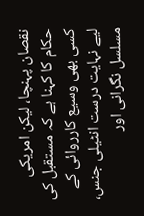نقصان پہنچا، لیکن امریکی حکام کا کہنا ہے کہ مستقبل کی کسی بھی وسیع کارروائی کے لیے نہایت درست انٹیلی جنس، مسلسل نگرانی اور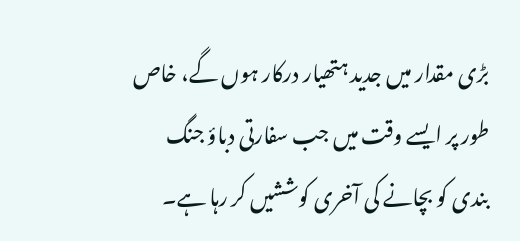بڑی مقدار میں جدید ہتھیار درکار ہوں گے، خاص طور پر ایسے وقت میں جب سفارتی دباؤ جنگ بندی کو بچانے کی آخری کوششیں کر رہا ہے۔